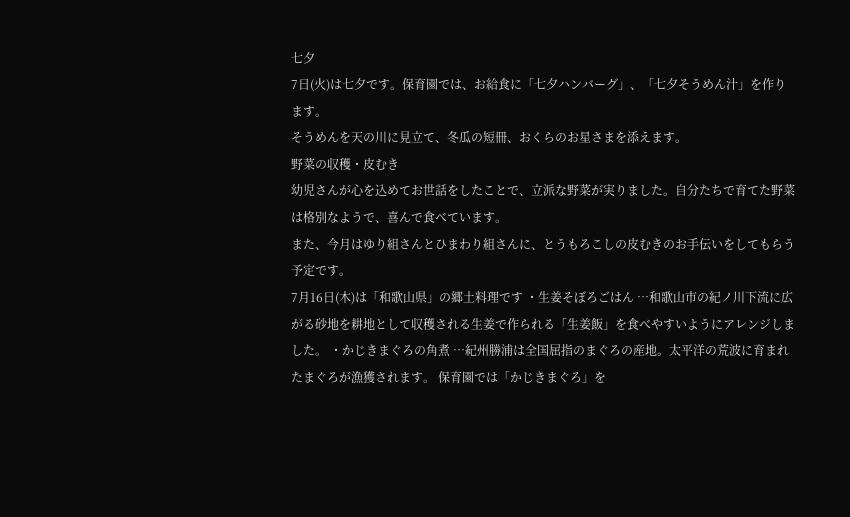七夕
7日(火)は七夕です。保育園では、お給食に「七夕ハンバーグ」、「七夕そうめん汁」を作ります。
そうめんを天の川に見立て、冬瓜の短冊、おくらのお星さまを添えます。
野菜の収穫・皮むき
幼児さんが心を込めてお世話をしたことで、立派な野菜が実りました。自分たちで育てた野菜は格別なようで、喜んで食べています。
また、今月はゆり組さんとひまわり組さんに、とうもろこしの皮むきのお手伝いをしてもらう予定です。
7月16日(木)は「和歌山県」の郷土料理です ・生姜そぼろごはん …和歌山市の紀ノ川下流に広がる砂地を耕地として収穫される生姜で作られる「生姜飯」を食べやすいようにアレンジしました。 ・かじきまぐろの角煮 …紀州勝浦は全国屈指のまぐろの産地。太平洋の荒波に育まれたまぐろが漁獲されます。 保育園では「かじきまぐろ」を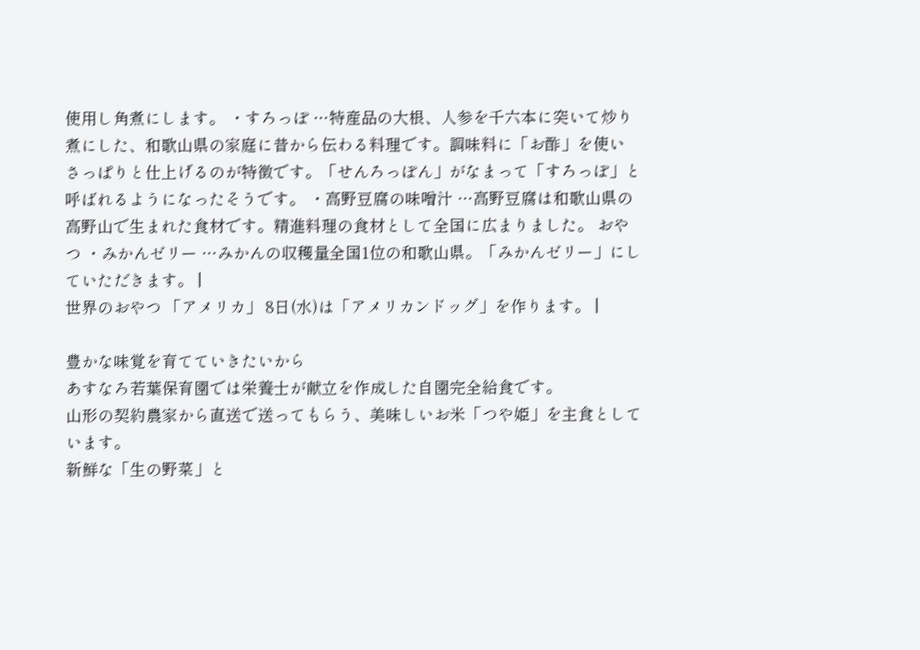使用し角煮にします。 ・すろっぽ …特産品の大根、人参を千六本に突いて炒り煮にした、和歌山県の家庭に昔から伝わる料理です。調味料に「お酢」を使い さっぱりと仕上げるのが特徴です。「せんろっぽん」がなまって「すろっぽ」と呼ばれるようになったそうです。 ・高野豆腐の味噌汁 …高野豆腐は和歌山県の高野山で生まれた食材です。精進料理の食材として全国に広まりました。 おやつ ・みかんゼリー …みかんの収穫量全国1位の和歌山県。「みかんゼリー」にしていただきます。 |
世界のおやつ 「アメリカ」 8日(水)は「アメリカンドッグ」を作ります。 |

豊かな味覚を育てていきたいから
あすなろ若葉保育園では栄養士が献立を作成した自園完全給食です。
山形の契約農家から直送で送ってもらう、美味しいお米「つや姫」を主食としています。
新鮮な「生の野菜」と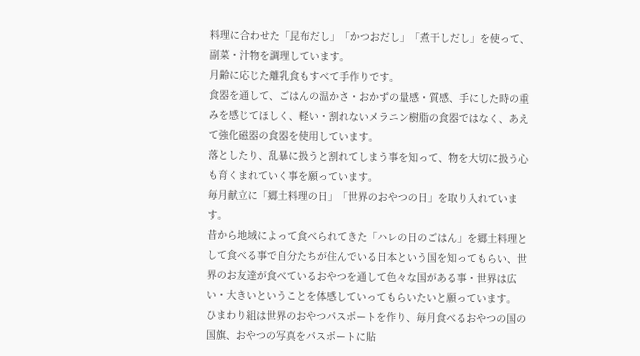料理に合わせた「昆布だし」「かつおだし」「煮干しだし」を使って、副菜・汁物を調理しています。
月齢に応じた離乳食もすべて手作りです。
食器を通して、ごはんの温かさ・おかずの量感・質感、手にした時の重みを感じてほしく、軽い・割れないメラニン樹脂の食器ではなく、あえて強化磁器の食器を使用しています。
落としたり、乱暴に扱うと割れてしまう事を知って、物を大切に扱う心も育くまれていく事を願っています。
毎月献立に「郷土料理の日」「世界のおやつの日」を取り入れています。
昔から地域によって食べられてきた「ハレの日のごはん」を郷土料理として食べる事で自分たちが住んでいる日本という国を知ってもらい、世界のお友達が食べているおやつを通して色々な国がある事・世界は広い・大きいということを体感していってもらいたいと願っています。
ひまわり組は世界のおやつパスポートを作り、毎月食べるおやつの国の国旗、おやつの写真をパスポートに貼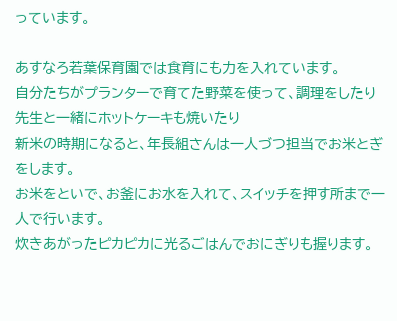っています。

あすなろ若葉保育園では食育にも力を入れています。
自分たちがプランターで育てた野菜を使って、調理をしたり
先生と一緒にホットケーキも焼いたり
新米の時期になると、年長組さんは一人づつ担当でお米とぎをします。
お米をといで、お釜にお水を入れて、スイッチを押す所まで一人で行います。
炊きあがったピカピカに光るごはんでおにぎりも握ります。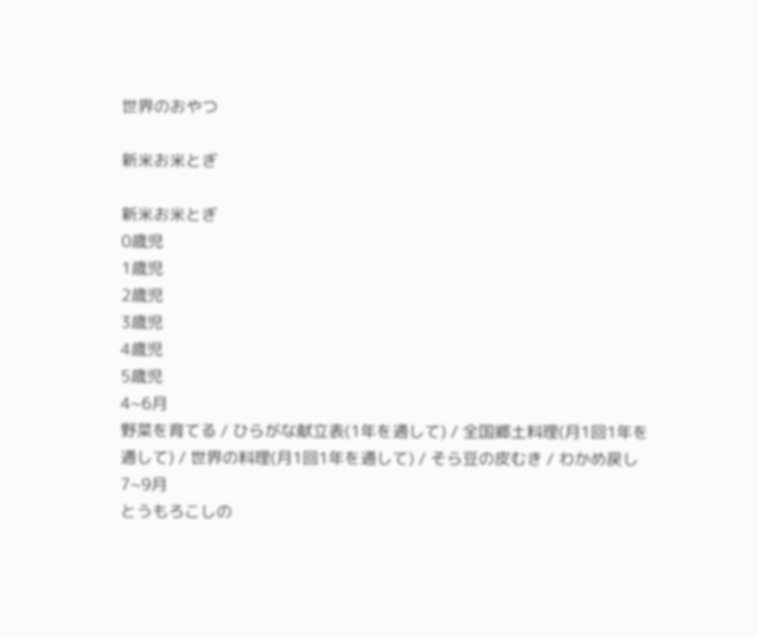世界のおやつ

新米お米とぎ

新米お米とぎ
0歳児
1歳児
2歳児
3歳児
4歳児
5歳児
4~6月
野菜を育てる / ひらがな献立表(1年を通して) / 全国郷土料理(月1回1年を通して) / 世界の料理(月1回1年を通して) / そら豆の皮むき / わかめ戻し
7~9月
とうもろこしの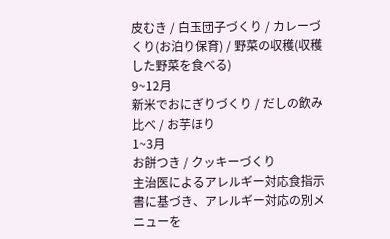皮むき / 白玉団子づくり / カレーづくり(お泊り保育) / 野菜の収穫(収穫した野菜を食べる)
9~12月
新米でおにぎりづくり / だしの飲み比べ / お芋ほり
1~3月
お餅つき / クッキーづくり
主治医によるアレルギー対応食指示書に基づき、アレルギー対応の別メニューを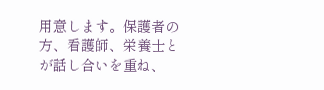用意します。保護者の方、看護師、栄養士とが話し合いを重ね、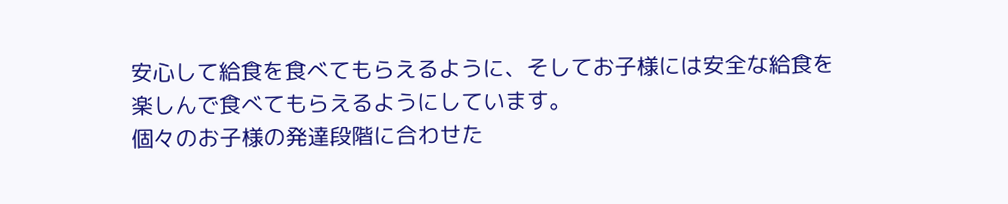安心して給食を食べてもらえるように、そしてお子様には安全な給食を楽しんで食べてもらえるようにしています。
個々のお子様の発達段階に合わせた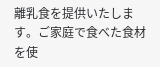離乳食を提供いたします。ご家庭で食べた食材を使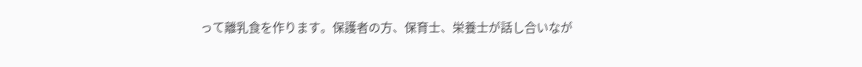って離乳食を作ります。保護者の方、保育士、栄養士が話し合いなが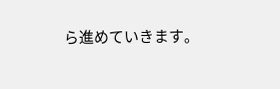ら進めていきます。